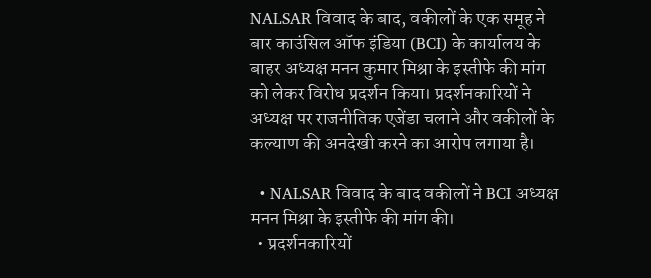NALSAR विवाद के बाद, वकीलों के एक समूह ने बार काउंसिल ऑफ इंडिया (BCI) के कार्यालय के बाहर अध्यक्ष मनन कुमार मिश्रा के इस्तीफे की मांग को लेकर विरोध प्रदर्शन किया। प्रदर्शनकारियों ने अध्यक्ष पर राजनीतिक एजेंडा चलाने और वकीलों के कल्याण की अनदेखी करने का आरोप लगाया है।

  • NALSAR विवाद के बाद वकीलों ने BCI अध्यक्ष मनन मिश्रा के इस्तीफे की मांग की।
  • प्रदर्शनकारियों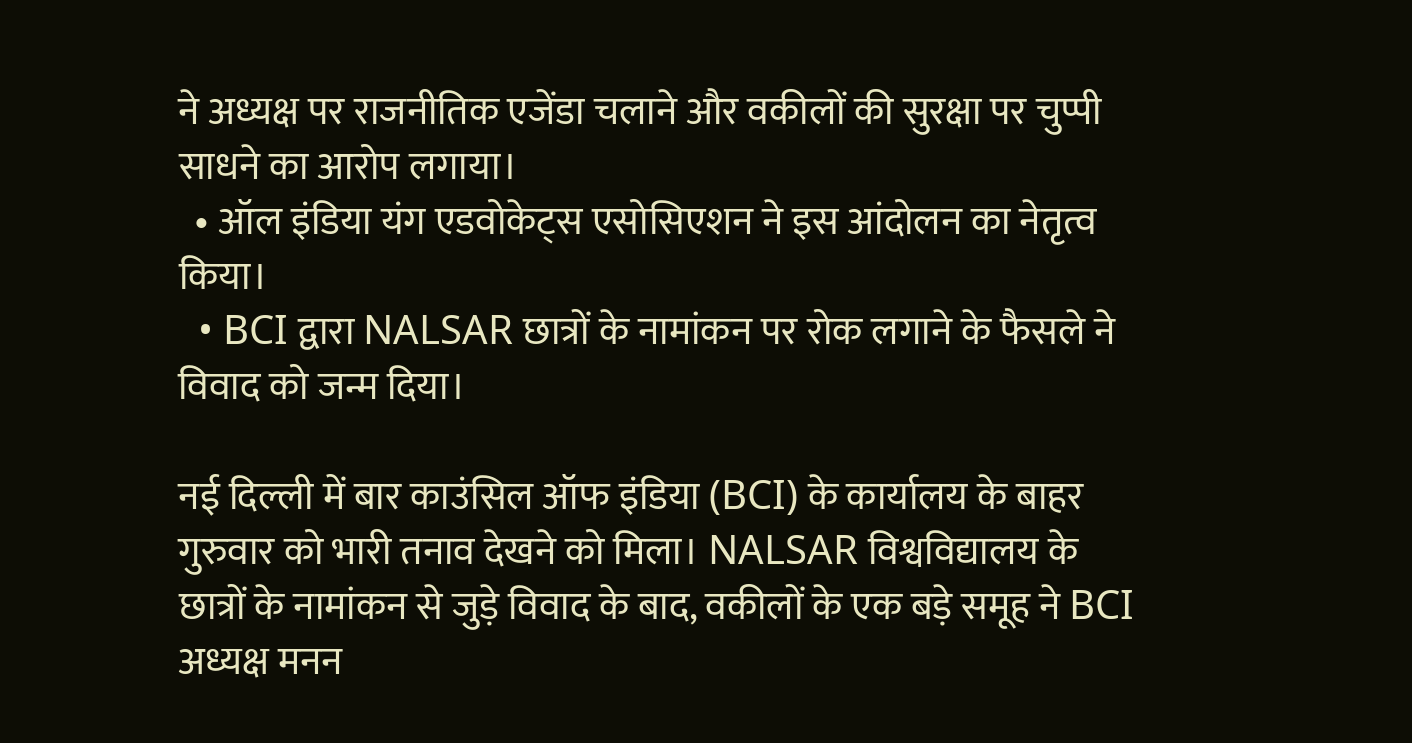ने अध्यक्ष पर राजनीतिक एजेंडा चलाने और वकीलों की सुरक्षा पर चुप्पी साधने का आरोप लगाया।
  • ऑल इंडिया यंग एडवोकेट्स एसोसिएशन ने इस आंदोलन का नेतृत्व किया।
  • BCI द्वारा NALSAR छात्रों के नामांकन पर रोक लगाने के फैसले ने विवाद को जन्म दिया।

नई दिल्ली में बार काउंसिल ऑफ इंडिया (BCI) के कार्यालय के बाहर गुरुवार को भारी तनाव देखने को मिला। NALSAR विश्वविद्यालय के छात्रों के नामांकन से जुड़े विवाद के बाद, वकीलों के एक बड़े समूह ने BCI अध्यक्ष मनन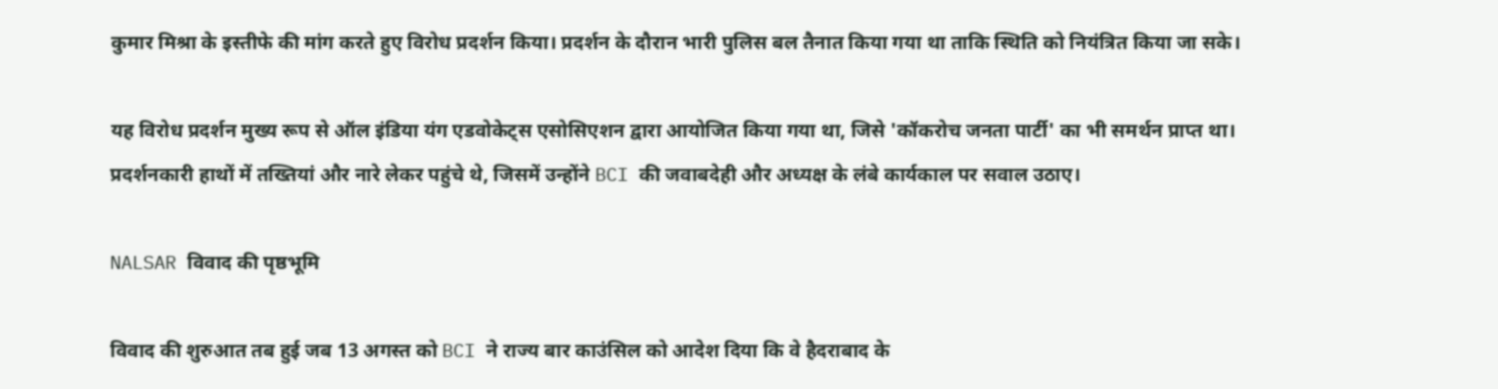कुमार मिश्रा के इस्तीफे की मांग करते हुए विरोध प्रदर्शन किया। प्रदर्शन के दौरान भारी पुलिस बल तैनात किया गया था ताकि स्थिति को नियंत्रित किया जा सके।

यह विरोध प्रदर्शन मुख्य रूप से ऑल इंडिया यंग एडवोकेट्स एसोसिएशन द्वारा आयोजित किया गया था, जिसे 'कॉकरोच जनता पार्टी' का भी समर्थन प्राप्त था। प्रदर्शनकारी हाथों में तख्तियां और नारे लेकर पहुंचे थे, जिसमें उन्होंने BCI की जवाबदेही और अध्यक्ष के लंबे कार्यकाल पर सवाल उठाए।

NALSAR विवाद की पृष्ठभूमि

विवाद की शुरुआत तब हुई जब 13 अगस्त को BCI ने राज्य बार काउंसिल को आदेश दिया कि वे हैदराबाद के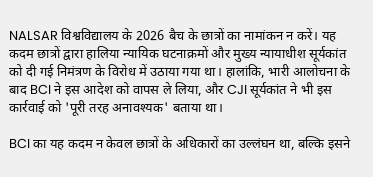NALSAR विश्वविद्यालय के 2026 बैच के छात्रों का नामांकन न करें। यह कदम छात्रों द्वारा हालिया न्यायिक घटनाक्रमों और मुख्य न्यायाधीश सूर्यकांत को दी गई निमंत्रण के विरोध में उठाया गया था। हालांकि, भारी आलोचना के बाद BCI ने इस आदेश को वापस ले लिया, और CJI सूर्यकांत ने भी इस कार्रवाई को 'पूरी तरह अनावश्यक' बताया था।

BCI का यह कदम न केवल छात्रों के अधिकारों का उल्लंघन था, बल्कि इसने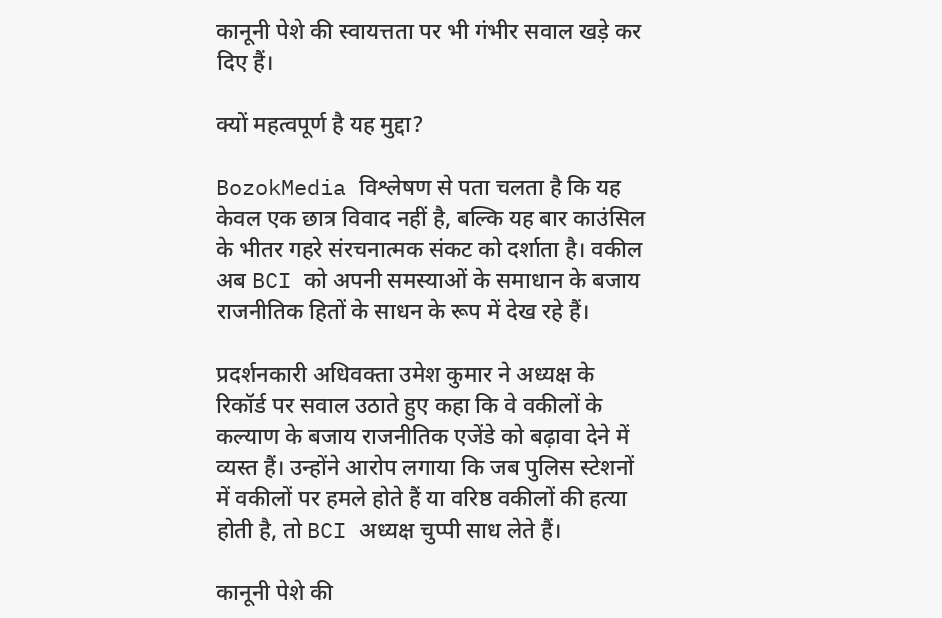कानूनी पेशे की स्वायत्तता पर भी गंभीर सवाल खड़े कर दिए हैं।

क्यों महत्वपूर्ण है यह मुद्दा?

BozokMedia विश्लेषण से पता चलता है कि यह केवल एक छात्र विवाद नहीं है, बल्कि यह बार काउंसिल के भीतर गहरे संरचनात्मक संकट को दर्शाता है। वकील अब BCI को अपनी समस्याओं के समाधान के बजाय राजनीतिक हितों के साधन के रूप में देख रहे हैं।

प्रदर्शनकारी अधिवक्ता उमेश कुमार ने अध्यक्ष के रिकॉर्ड पर सवाल उठाते हुए कहा कि वे वकीलों के कल्याण के बजाय राजनीतिक एजेंडे को बढ़ावा देने में व्यस्त हैं। उन्होंने आरोप लगाया कि जब पुलिस स्टेशनों में वकीलों पर हमले होते हैं या वरिष्ठ वकीलों की हत्या होती है, तो BCI अध्यक्ष चुप्पी साध लेते हैं।

कानूनी पेशे की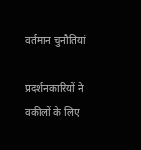वर्तमान चुनौतियां

प्रदर्शनकारियों ने वकीलों के लिए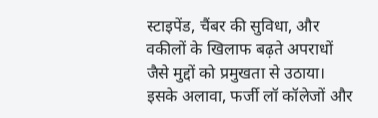स्टाइपेंड, चैंबर की सुविधा, और वकीलों के खिलाफ बढ़ते अपराधों जैसे मुद्दों को प्रमुखता से उठाया। इसके अलावा, फर्जी लॉ कॉलेजों और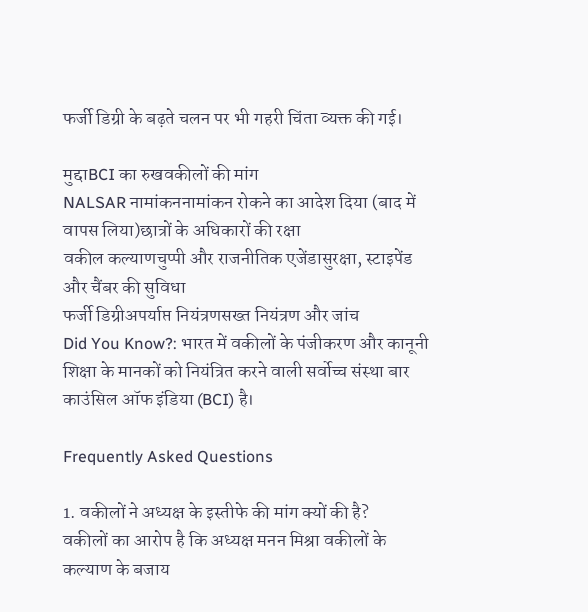फर्जी डिग्री के बढ़ते चलन पर भी गहरी चिंता व्यक्त की गई।

मुद्दाBCI का रुखवकीलों की मांग
NALSAR नामांकननामांकन रोकने का आदेश दिया (बाद में वापस लिया)छात्रों के अधिकारों की रक्षा
वकील कल्याणचुप्पी और राजनीतिक एजेंडासुरक्षा, स्टाइपेंड और चैंबर की सुविधा
फर्जी डिग्रीअपर्याप्त नियंत्रणसख्त नियंत्रण और जांच
Did You Know?: भारत में वकीलों के पंजीकरण और कानूनी शिक्षा के मानकों को नियंत्रित करने वाली सर्वोच्च संस्था बार काउंसिल ऑफ इंडिया (BCI) है।

Frequently Asked Questions

1. वकीलों ने अध्यक्ष के इस्तीफे की मांग क्यों की है?
वकीलों का आरोप है कि अध्यक्ष मनन मिश्रा वकीलों के कल्याण के बजाय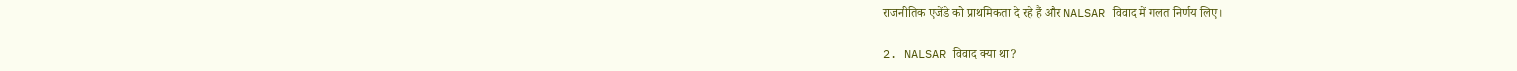राजनीतिक एजेंडे को प्राथमिकता दे रहे हैं और NALSAR विवाद में गलत निर्णय लिए।

2. NALSAR विवाद क्या था?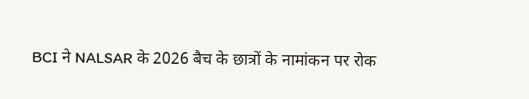BCI ने NALSAR के 2026 बैच के छात्रों के नामांकन पर रोक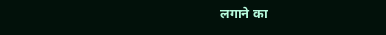लगाने का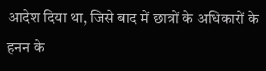आदेश दिया था, जिसे बाद में छात्रों के अधिकारों के हनन के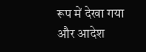रूप में देखा गया और आदेश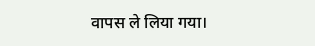वापस ले लिया गया।